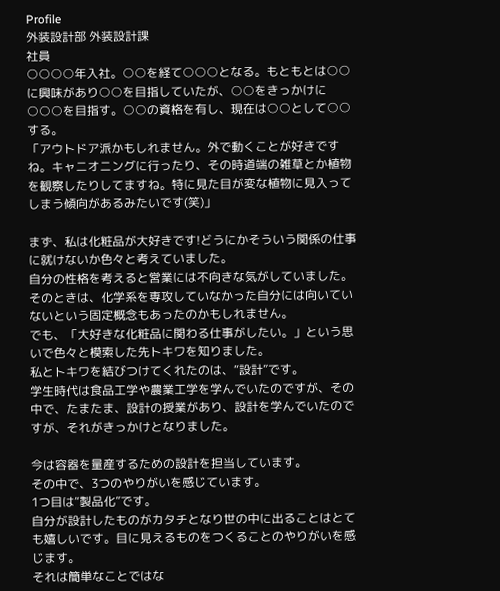Profile
外装設計部 外装設計課
社員
○○○○年入社。○○を経て○○○となる。もともとは○○に興味があり○○を目指していたが、○○をきっかけに○○○を目指す。○○の資格を有し、現在は○○として○○する。
「アウトドア派かもしれません。外で動くことが好きですね。キャニオニングに行ったり、その時道端の雑草とか植物を観察したりしてますね。特に見た目が変な植物に見入ってしまう傾向があるみたいです(笑)」

まず、私は化粧品が大好きです!どうにかそういう関係の仕事に就けないか色々と考えていました。
自分の性格を考えると営業には不向きな気がしていました。そのときは、化学系を専攻していなかった自分には向いていないという固定概念もあったのかもしれません。
でも、「大好きな化粧品に関わる仕事がしたい。」という思いで色々と模索した先トキワを知りました。
私とトキワを結びつけてくれたのは、“設計”です。
学生時代は食品工学や農業工学を学んでいたのですが、その中で、たまたま、設計の授業があり、設計を学んでいたのですが、それがきっかけとなりました。

今は容器を量産するための設計を担当しています。
その中で、3つのやりがいを感じています。
1つ目は“製品化”です。
自分が設計したものがカタチとなり世の中に出ることはとても嬉しいです。目に見えるものをつくることのやりがいを感じます。
それは簡単なことではな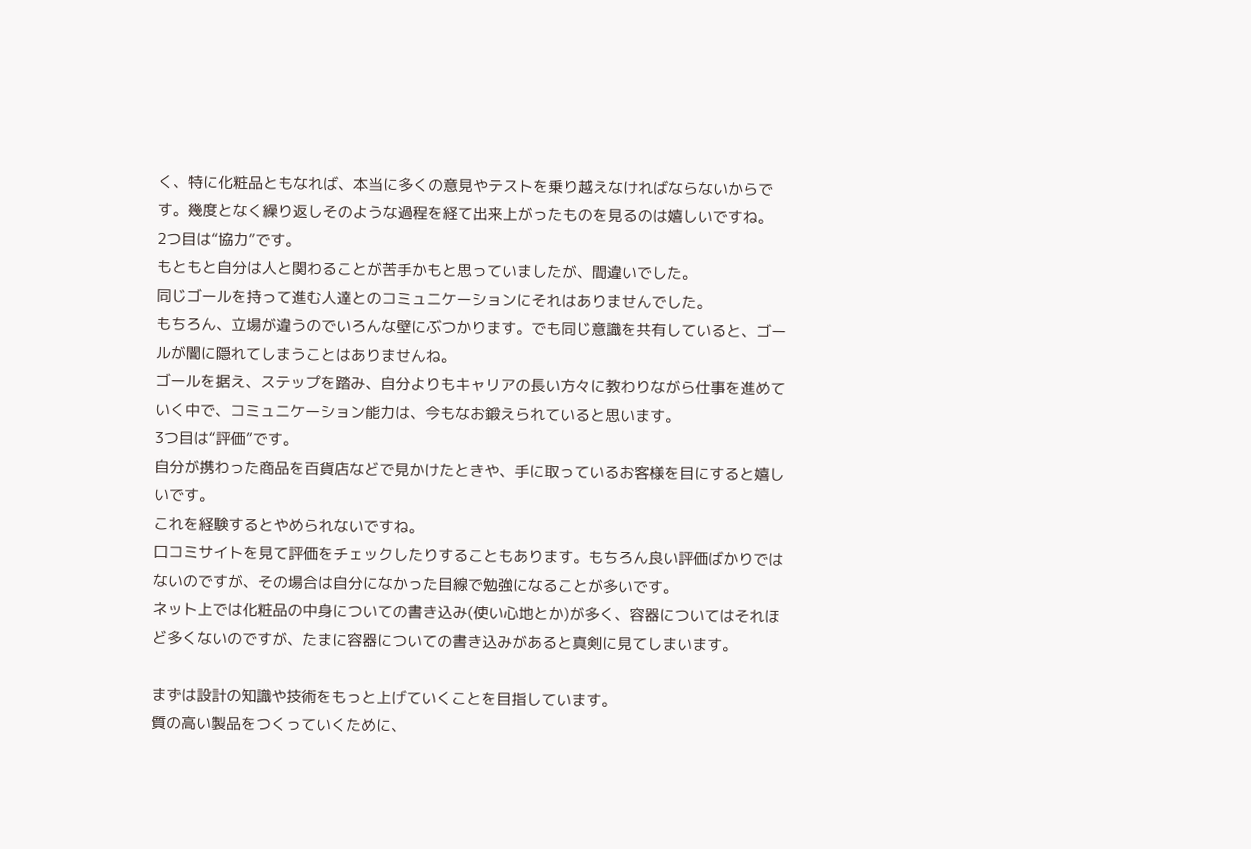く、特に化粧品ともなれば、本当に多くの意見やテストを乗り越えなければならないからです。幾度となく繰り返しそのような過程を経て出来上がったものを見るのは嬉しいですね。
2つ目は“協力”です。
もともと自分は人と関わることが苦手かもと思っていましたが、間違いでした。
同じゴールを持って進む人達とのコミュニケーションにそれはありませんでした。
もちろん、立場が違うのでいろんな壁にぶつかります。でも同じ意識を共有していると、ゴールが闇に隠れてしまうことはありませんね。
ゴールを据え、ステップを踏み、自分よりもキャリアの長い方々に教わりながら仕事を進めていく中で、コミュニケーション能力は、今もなお鍛えられていると思います。
3つ目は“評価”です。
自分が携わった商品を百貨店などで見かけたときや、手に取っているお客様を目にすると嬉しいです。
これを経験するとやめられないですね。
口コミサイトを見て評価をチェックしたりすることもあります。もちろん良い評価ばかりではないのですが、その場合は自分になかった目線で勉強になることが多いです。
ネット上では化粧品の中身についての書き込み(使い心地とか)が多く、容器についてはそれほど多くないのですが、たまに容器についての書き込みがあると真剣に見てしまいます。

まずは設計の知識や技術をもっと上げていくことを目指しています。
質の高い製品をつくっていくために、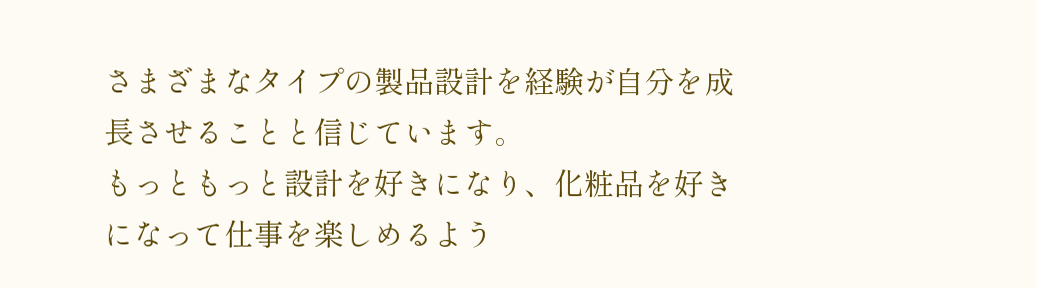さまざまなタイプの製品設計を経験が自分を成長させることと信じています。
もっともっと設計を好きになり、化粧品を好きになって仕事を楽しめるよう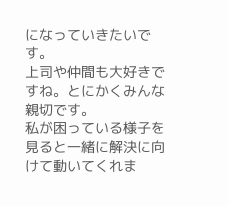になっていきたいです。
上司や仲間も大好きですね。とにかくみんな親切です。
私が困っている様子を見ると一緒に解決に向けて動いてくれま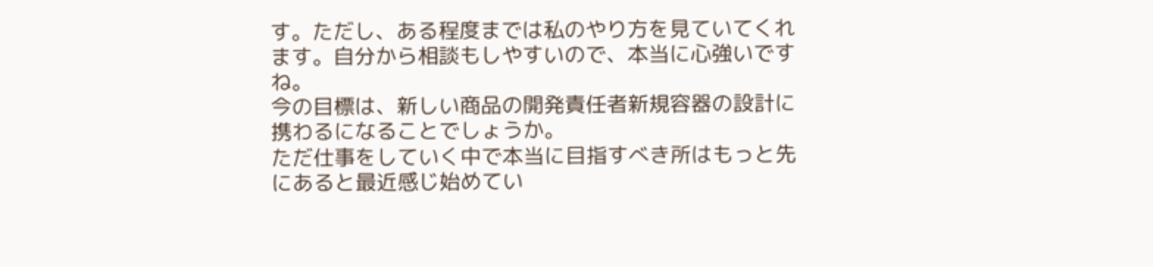す。ただし、ある程度までは私のやり方を見ていてくれます。自分から相談もしやすいので、本当に心強いですね。
今の目標は、新しい商品の開発責任者新規容器の設計に携わるになることでしょうか。
ただ仕事をしていく中で本当に目指すべき所はもっと先にあると最近感じ始めてい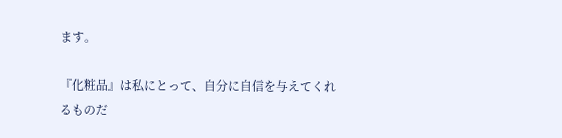ます。

『化粧品』は私にとって、自分に自信を与えてくれるものだ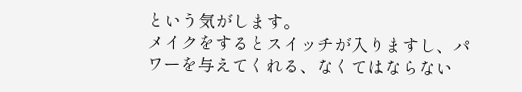という気がします。
メイクをするとスイッチが入りますし、パワーを与えてくれる、なくてはならない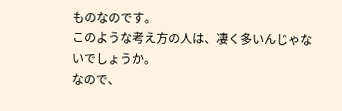ものなのです。
このような考え方の人は、凄く多いんじゃないでしょうか。
なので、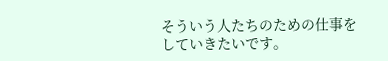そういう人たちのための仕事をしていきたいです。